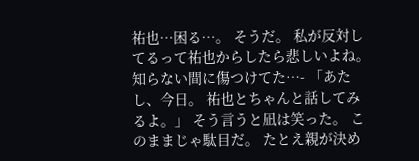祐也…困る…。 そうだ。 私が反対してるって祐也からしたら悲しいよね。 知らない間に傷つけてた…- 「あたし、今日。 祐也とちゃんと話してみるよ。」 そう言うと凪は笑った。 このままじゃ駄目だ。 たとえ親が決め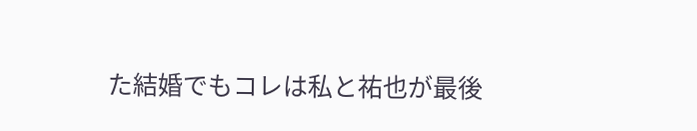た結婚でもコレは私と祐也が最後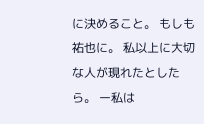に決めること。 もしも祐也に。 私以上に大切な人が現れたとしたら。 ー私は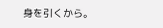身を引くから。